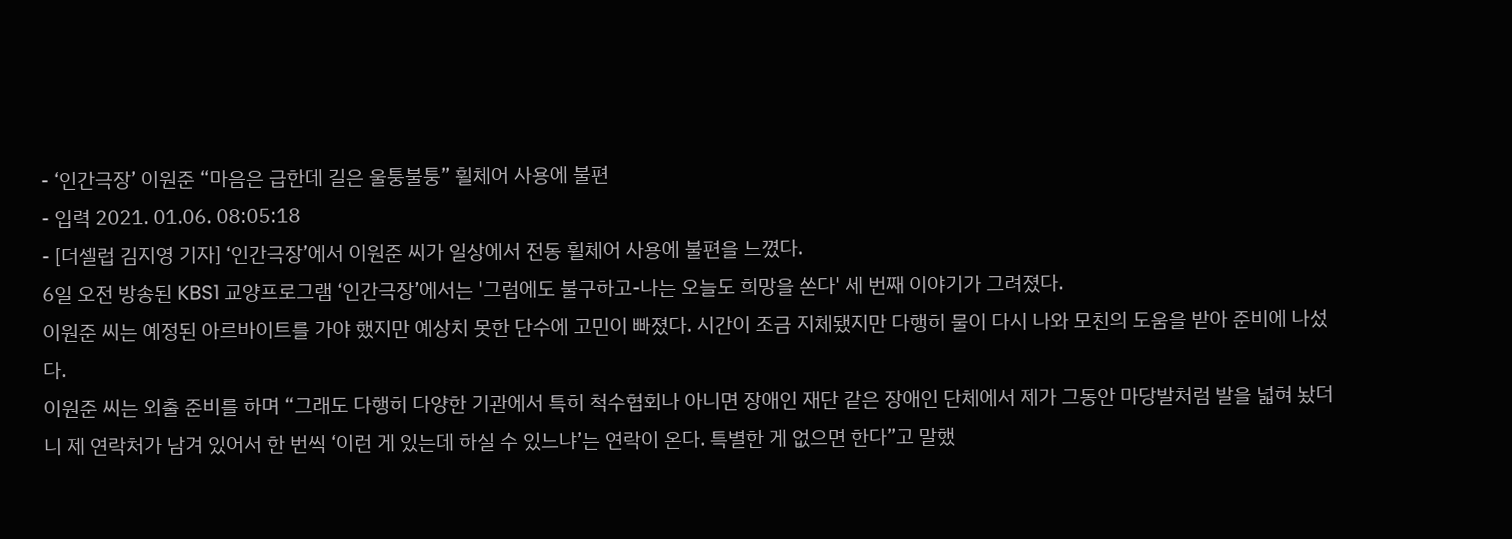- ‘인간극장’ 이원준 “마음은 급한데 길은 울퉁불퉁” 휠체어 사용에 불편
- 입력 2021. 01.06. 08:05:18
- [더셀럽 김지영 기자] ‘인간극장’에서 이원준 씨가 일상에서 전동 휠체어 사용에 불편을 느꼈다.
6일 오전 방송된 KBS1 교양프로그램 ‘인간극장’에서는 '그럼에도 불구하고-나는 오늘도 희망을 쏜다' 세 번째 이야기가 그려졌다.
이원준 씨는 예정된 아르바이트를 가야 했지만 예상치 못한 단수에 고민이 빠졌다. 시간이 조금 지체됐지만 다행히 물이 다시 나와 모친의 도움을 받아 준비에 나섰다.
이원준 씨는 외출 준비를 하며 “그래도 다행히 다양한 기관에서 특히 척수협회나 아니면 장애인 재단 같은 장애인 단체에서 제가 그동안 마당발처럼 발을 넓혀 놨더니 제 연락처가 남겨 있어서 한 번씩 ‘이런 게 있는데 하실 수 있느냐’는 연락이 온다. 특별한 게 없으면 한다”고 말했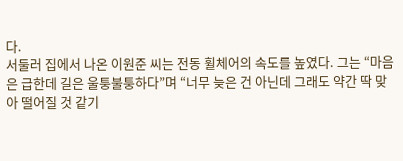다.
서둘러 집에서 나온 이원준 씨는 전동 휠체어의 속도를 높였다. 그는 “마음은 급한데 길은 울퉁불퉁하다”며 “너무 늦은 건 아닌데 그래도 약간 딱 맞아 떨어질 것 같기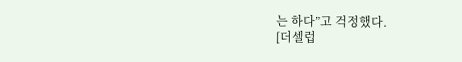는 하다”고 걱정했다.
[더셀럽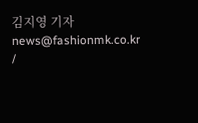김지영 기자 news@fashionmk.co.kr /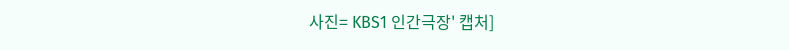사진= KBS1 인간극장' 캡처]